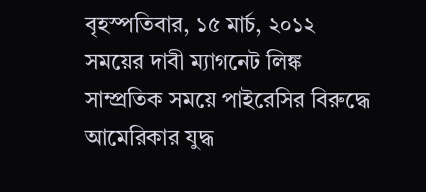বৃহস্পতিবার, ১৫ মার্চ, ২০১২
সময়ের দাবী ম্যাগনেট লিঙ্ক
সাম্প্রতিক সময়ে পাইরেসির বিরুদ্ধে আমেরিকার যুদ্ধ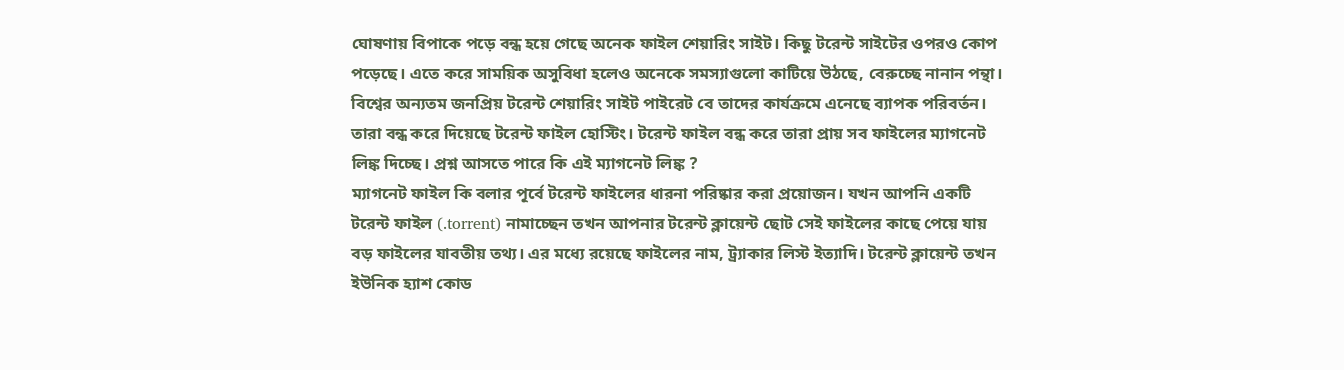ঘোষণায় বিপাকে পড়ে বন্ধ হয়ে গেছে অনেক ফাইল শেয়ারিং সাইট। কিছু টরেন্ট সাইটের ওপরও কোপ পড়েছে। এতে করে সাময়িক অসুবিধা হলেও অনেকে সমস্যাগুলো কাটিয়ে উঠছে, বেরুচ্ছে নানান পন্থা। বিশ্বের অন্যতম জনপ্রিয় টরেন্ট শেয়ারিং সাইট পাইরেট বে তাদের কার্যক্রমে এনেছে ব্যাপক পরিবর্তন। তারা বন্ধ করে দিয়েছে টরেন্ট ফাইল হোস্টিং। টরেন্ট ফাইল বন্ধ করে তারা প্রায় সব ফাইলের ম্যাগনেট লিঙ্ক দিচ্ছে। প্রশ্ন আসতে পারে কি এই ম্যাগনেট লিঙ্ক ?
ম্যাগনেট ফাইল কি বলার পূর্বে টরেন্ট ফাইলের ধারনা পরিষ্কার করা প্রয়োজন। যখন আপনি একটি টরেন্ট ফাইল (.torrent) নামাচ্ছেন তখন আপনার টরেন্ট ক্লায়েন্ট ছোট সেই ফাইলের কাছে পেয়ে যায় বড় ফাইলের যাবতীয় তথ্য। এর মধ্যে রয়েছে ফাইলের নাম, ট্র্যাকার লিস্ট ইত্যাদি। টরেন্ট ক্লায়েন্ট তখন ইউনিক হ্যাশ কোড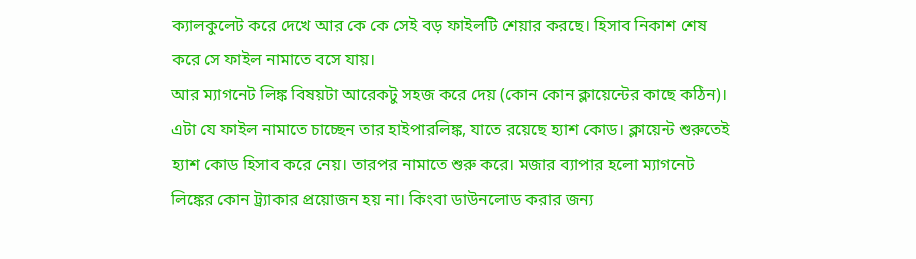ক্যালকুলেট করে দেখে আর কে কে সেই বড় ফাইলটি শেয়ার করছে। হিসাব নিকাশ শেষ করে সে ফাইল নামাতে বসে যায়।
আর ম্যাগনেট লিঙ্ক বিষয়টা আরেকটু সহজ করে দেয় (কোন কোন ক্লায়েন্টের কাছে কঠিন)। এটা যে ফাইল নামাতে চাচ্ছেন তার হাইপারলিঙ্ক, যাতে রয়েছে হ্যাশ কোড। ক্লায়েন্ট শুরুতেই হ্যাশ কোড হিসাব করে নেয়। তারপর নামাতে শুরু করে। মজার ব্যাপার হলো ম্যাগনেট লিঙ্কের কোন ট্র্যাকার প্রয়োজন হয় না। কিংবা ডাউনলোড করার জন্য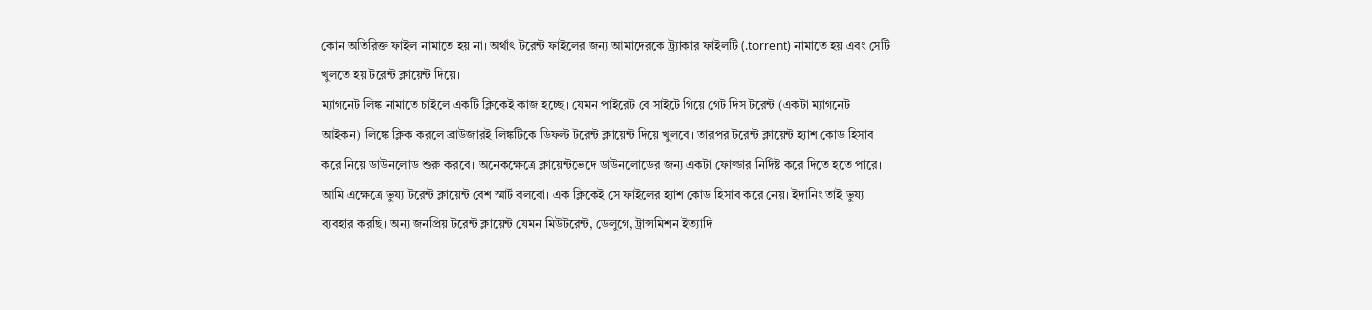কোন অতিরিক্ত ফাইল নামাতে হয় না। অর্থাৎ টরেন্ট ফাইলের জন্য আমাদেরকে ট্র্যাকার ফাইলটি (.torrent) নামাতে হয় এবং সেটি খুলতে হয় টরেন্ট ক্লায়েন্ট দিয়ে।
ম্যাগনেট লিঙ্ক নামাতে চাইলে একটি ক্লিকেই কাজ হচ্ছে। যেমন পাইরেট বে সাইটে গিয়ে গেট দিস টরেন্ট (একটা ম্যাগনেট আইকন) লিঙ্কে ক্লিক করলে ব্রাউজারই লিঙ্কটিকে ডিফল্ট টরেন্ট ক্লায়েন্ট দিয়ে খুলবে। তারপর টরেন্ট ক্লায়েন্ট হ্যাশ কোড হিসাব করে নিয়ে ডাউনলোড শুরু করবে। অনেকক্ষেত্রে ক্লায়েন্টভেদে ডাউনলোডের জন্য একটা ফোল্ডার নির্দিষ্ট করে দিতে হতে পারে। আমি এক্ষেত্রে ভুয্য টরেন্ট ক্লায়েন্ট বেশ স্মার্ট বলবো। এক ক্লিকেই সে ফাইলের হ্যাশ কোড হিসাব করে নেয়। ইদানিং তাই ভুয্য ব্যবহার করছি। অন্য জনপ্রিয় টরেন্ট ক্লায়েন্ট যেমন মিউটরেন্ট, ডেলুগে, ট্রান্সমিশন ইত্যাদি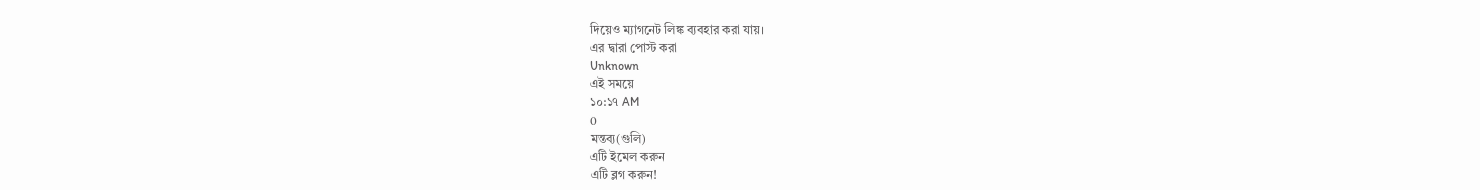দিয়েও ম্যাগনেট লিঙ্ক ব্যবহার করা যায়।
এর দ্বারা পোস্ট করা
Unknown
এই সময়ে
১০:১৭ AM
0
মন্তব্য(গুলি)
এটি ইমেল করুন
এটি ব্লগ করুন!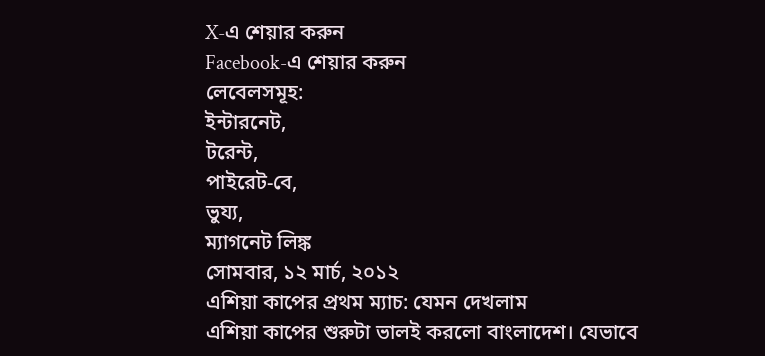X-এ শেয়ার করুন
Facebook-এ শেয়ার করুন
লেবেলসমূহ:
ইন্টারনেট,
টরেন্ট,
পাইরেট-বে,
ভুয্য,
ম্যাগনেট লিঙ্ক
সোমবার, ১২ মার্চ, ২০১২
এশিয়া কাপের প্রথম ম্যাচ: যেমন দেখলাম
এশিয়া কাপের শুরুটা ভালই করলো বাংলাদেশ। যেভাবে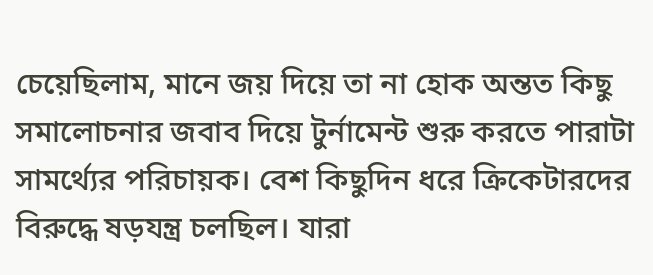চেয়েছিলাম, মানে জয় দিয়ে তা না হোক অন্তত কিছু সমালোচনার জবাব দিয়ে টুর্নামেন্ট শুরু করতে পারাটা সামর্থ্যের পরিচায়ক। বেশ কিছুদিন ধরে ক্রিকেটারদের বিরুদ্ধে ষড়যন্ত্র চলছিল। যারা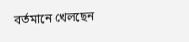বর্তমানে খেলছেন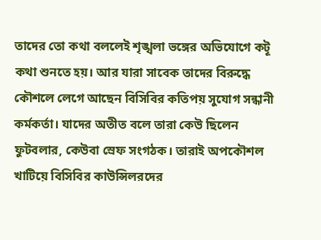তাদের তো কথা বললেই শৃঙ্খলা ভঙ্গের অভিযোগে কটূ কথা শুনতে হয়। আর যারা সাবেক তাদের বিরুদ্ধে কৌশলে লেগে আছেন বিসিবির কতিপয় সুযোগ সন্ধানী কর্মকর্তা। যাদের অতীত বলে তারা কেউ ছিলেন ফুটবলার, কেউবা স্রেফ সংগঠক। তারাই অপকৌশল খাটিয়ে বিসিবির কাউন্সিলরদের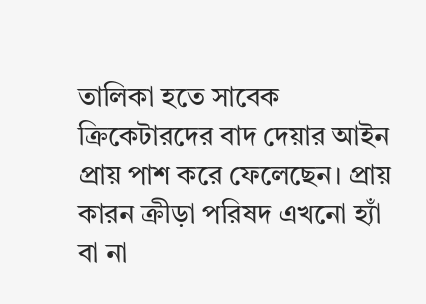তালিকা হতে সাবেক ক্রিকেটারদের বাদ দেয়ার আইন প্রায় পাশ করে ফেলেছেন। প্রায় কারন ক্রীড়া পরিষদ এখনো হ্যাঁ বা না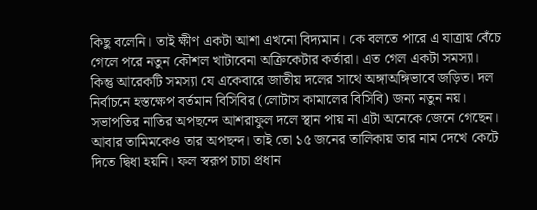কিছু বলেনি। তাই ক্ষীণ একটা আশা এখনো বিদ্যমান। কে বলতে পারে এ যাত্রায় বেঁচে গেলে পরে নতুন কৌশল খাটাবেনা অক্রিকেটার কর্তারা। এত গেল একটা সমস্যা। কিন্তু আরেকটি সমস্যা যে একেবারে জাতীয় দলের সাথে অঙ্গাঅঙ্গিভাবে জড়িত। দল নির্বাচনে হস্তক্ষেপ বর্তমান বিসিবির (লোটাস কামালের বিসিবি) জন্য নতুন নয়। সভাপতির নাতির অপছন্দে আশরাফুল দলে স্থান পায় না এটা অনেকে জেনে গেছেন। আবার তামিমকেও তার অপছন্দ। তাই তো ১৫ জনের তালিকায় তার নাম দেখে কেটে দিতে দ্বিধা হয়নি। ফল স্বরূপ চাচা প্রধান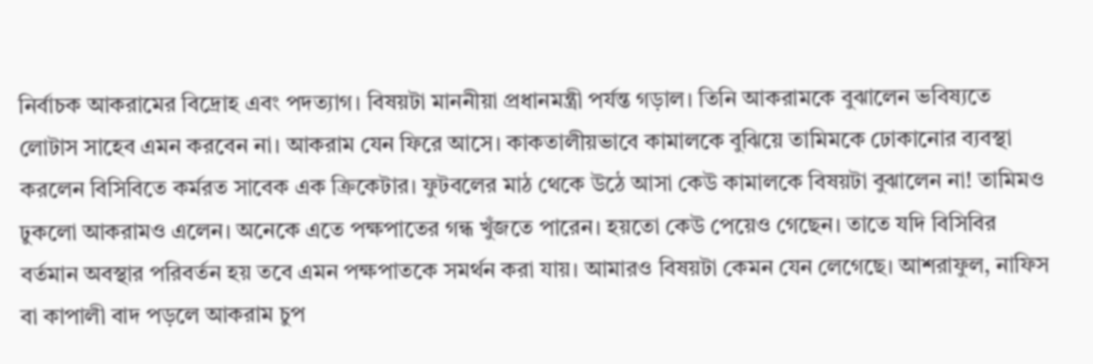নির্বাচক আকরামের বিদ্রোহ এবং পদত্যাগ। বিষয়টা মাননীয়া প্রধানমন্ত্রী পর্যন্ত গড়াল। তিনি আকরামকে বুঝালেন ভবিষ্যতে লোটাস সাহেব এমন করবেন না। আকরাম যেন ফিরে আসে। কাকতালীয়ভাবে কামালকে বুঝিয়ে তামিমকে ঢোকানোর ব্যবস্থা করলেন বিসিবিতে কর্মরত সাবেক এক ক্রিকেটার। ফুটবলের মাঠ থেকে উঠে আসা কেউ কামালকে বিষয়টা বুঝালেন না! তামিমও ঢুকলো আকরামও এলেন। অনেকে এতে পক্ষপাতের গন্ধ খুঁজতে পারেন। হয়তো কেউ পেয়েও গেছেন। তাতে যদি বিসিবির বর্তমান অবস্থার পরিবর্তন হয় তবে এমন পক্ষপাতকে সমর্থন করা যায়। আমারও বিষয়টা কেমন যেন লেগেছে। আশরাফুল, নাফিস বা কাপালী বাদ পড়লে আকরাম চুপ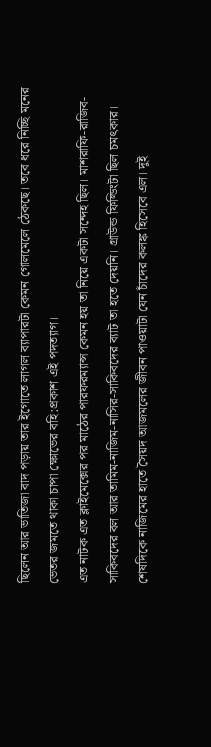ছিলেন আর ভাতিজা বাদ পড়ায় তার ইগোতে লাগল ব্যাপারটা কেমন গোলমেলে ঠেকছে। তবে ধরে নিচ্ছি মনের ভেতর জমতে থাকা চাপা ক্ষোভের বহি:প্রকাশ এই পদত্যাগ।
এত নাটক এত ক্লাইমেক্সের পর মাঠের পারফরম্যান্স কেমন হয় তা নিয়ে একটা সন্দেহ ছিল। মাশরাফি-রাজিব-সাকিবদের বল আর তামিম-নাজিম-নাসির-সাকিবদের ব্যাট তা হতে দেয়নি। গ্রাউন্ড ফিল্ডিংটা ছিল চমৎকার। শেষদিকে নাজিমের হাতে সৈয়দ আজমলের জীবন পাওয়াটা যেন চাঁদের কলঙ্ক হিসেবে এল। দুই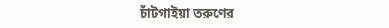চাঁটগাইয়া তরুণের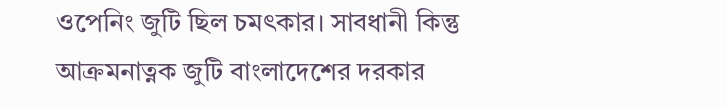ওপেনিং জুটি ছিল চমৎকার। সাবধানী কিন্তু আক্রমনাত্নক জুটি বাংলাদেশের দরকার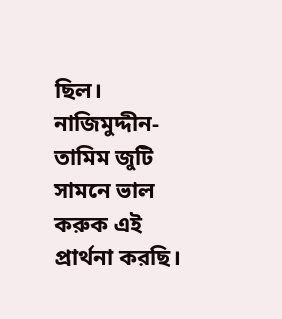ছিল। নাজিমুদ্দীন-তামিম জুটি সামনে ভাল করুক এই প্রার্থনা করছি।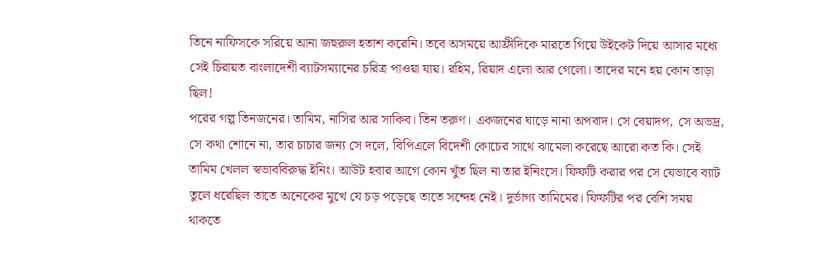তিনে নাফিসকে সরিয়ে আনা জহুরুল হতাশ করেনি। তবে অসময়ে আফ্রীদিকে মারতে গিয়ে উইকেট দিয়ে আসার মধ্যে সেই চিরায়ত বাংলাদেশী ব্যাটসম্যানের চরিত্র পাওয়া যায়। রহিম, রিয়াদ এলো আর গেলো। তাদের মনে হয় কোন তাড়া ছিল!
পরের গল্প তিনজনের। তামিম, নাসির আর সাকিব। তিন তরুণ। একজনের ঘাড়ে নানা অপবাদ। সে বেয়াদপ, সে অভদ্র, সে কথা শোনে না, তার চাচার জন্য সে দলে, বিপিএলে বিদেশী কোচের সাথে ঝামেলা করেছে আরো কত কি। সেই তামিম খেলল স্বভাববিরুদ্ধ ইনিং। আউট হবার আগে কোন খুঁত ছিল না তার ইনিংসে। ফিফটি করার পর সে যেভাবে ব্যাট তুলে ধরেছিল তাতে অনেকের মুখে যে চড় পড়েছে তাতে সন্দেহ নেই। দুর্ভাগ্য তামিমের। ফিফটির পর বেশি সময় থাকতে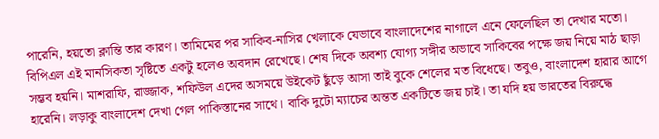পারেনি, হয়তো ক্লান্তি তার কারণ। তামিমের পর সাকিব-নাসির খেলাকে যেভাবে বাংলাদেশের নাগালে এনে ফেলেছিল তা দেখার মতো। বিপিএল এই মানসিকতা সৃষ্টিতে একটু হলেও অবদান রেখেছে। শেষ দিকে অবশ্য যোগ্য সঙ্গীর অভাবে সাকিবের পক্ষে জয় নিয়ে মাঠ ছাড়া সম্ভব হয়নি। মাশরাফি, রাজ্জাক, শফিউল এদের অসময়ে উইকেট ছুঁড়ে আসা তাই বুকে শেলের মত বিধেছে। তবুও, বাংলাদেশ হারার আগে হারেনি। লড়াকু বাংলাদেশ দেখা গেল পাকিস্তানের সাথে। বাকি দুটো ম্যাচের অন্তত একটিতে জয় চাই। তা যদি হয় ভারতের বিরুদ্ধে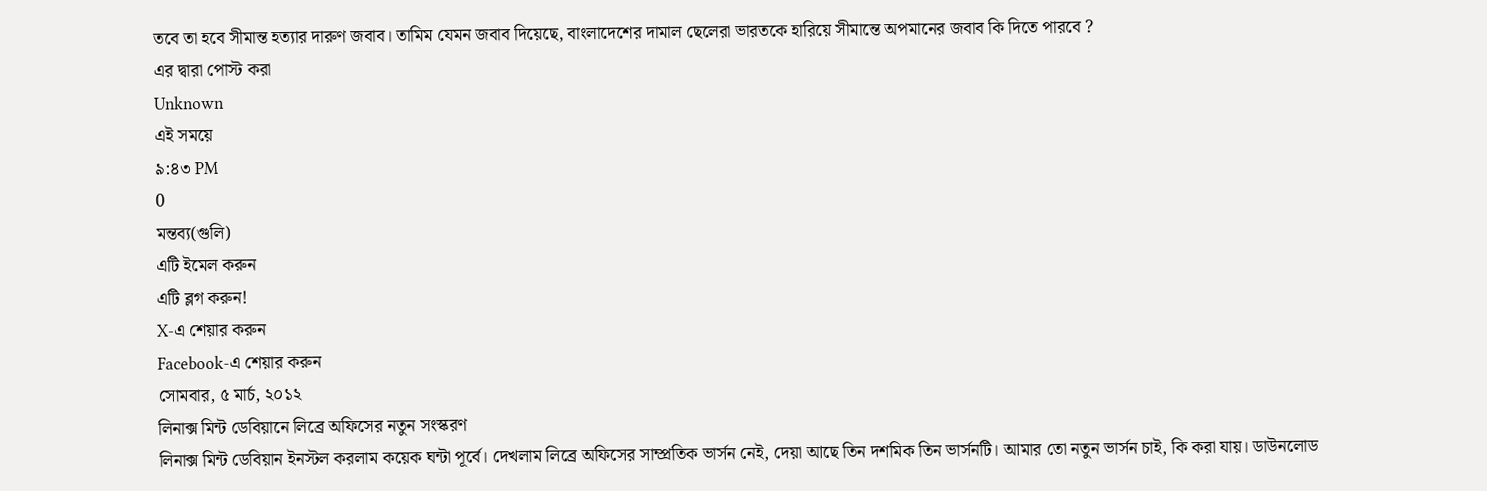তবে তা হবে সীমান্ত হত্যার দারুণ জবাব। তামিম যেমন জবাব দিয়েছে, বাংলাদেশের দামাল ছেলেরা ভারতকে হারিয়ে সীমান্তে অপমানের জবাব কি দিতে পারবে ?
এর দ্বারা পোস্ট করা
Unknown
এই সময়ে
৯:৪৩ PM
0
মন্তব্য(গুলি)
এটি ইমেল করুন
এটি ব্লগ করুন!
X-এ শেয়ার করুন
Facebook-এ শেয়ার করুন
সোমবার, ৫ মার্চ, ২০১২
লিনাক্স মিন্ট ডেবিয়ানে লিব্রে অফিসের নতুন সংস্করণ
লিনাক্স মিন্ট ডেবিয়ান ইনস্টল করলাম কয়েক ঘন্টা পূর্বে। দেখলাম লিব্রে অফিসের সাম্প্রতিক ভার্সন নেই, দেয়া আছে তিন দশমিক তিন ভার্সনটি। আমার তো নতুন ভার্সন চাই, কি করা যায়। ডাউনলোড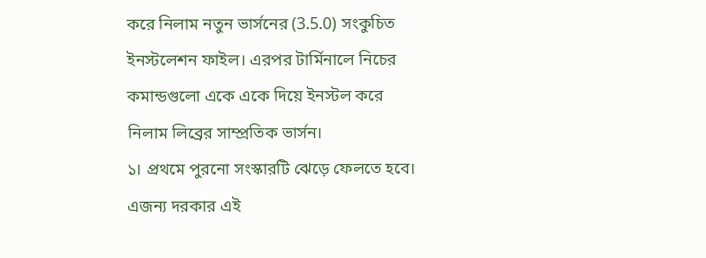করে নিলাম নতুন ভার্সনের (3.5.0) সংকুচিত ইনস্টলেশন ফাইল। এরপর টার্মিনালে নিচের কমান্ডগুলো একে একে দিয়ে ইনস্টল করে নিলাম লিব্রের সাম্প্রতিক ভার্সন।
১। প্রথমে পুরনো সংস্কারটি ঝেড়ে ফেলতে হবে। এজন্য দরকার এই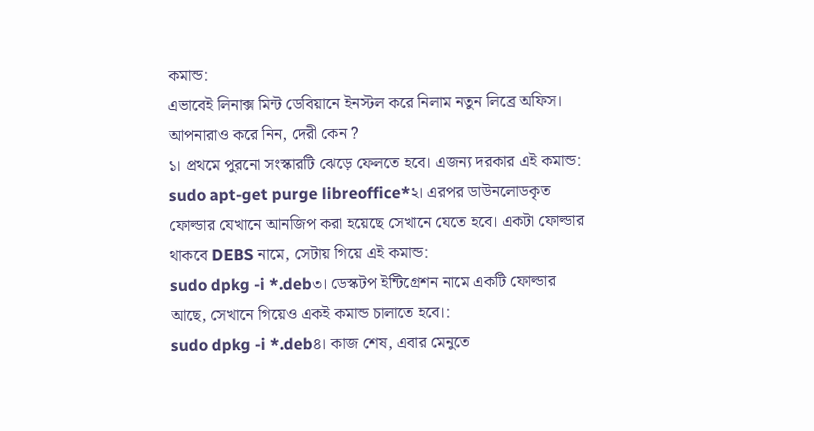কমান্ড:
এভাবেই লিনাক্স মিন্ট ডেবিয়ানে ইনস্টল করে নিলাম নতুন লিব্রে অফিস। আপনারাও করে নিন, দেরী কেন ?
১। প্রথমে পুরনো সংস্কারটি ঝেড়ে ফেলতে হবে। এজন্য দরকার এই কমান্ড:
sudo apt-get purge libreoffice*২। এরপর ডাউনলোডকৃত ফোল্ডার যেখানে আনজিপ করা হয়েছে সেখানে যেতে হবে। একটা ফোল্ডার থাকবে DEBS নামে, সেটায় গিয়ে এই কমান্ড:
sudo dpkg -i *.deb৩। ডেস্কটপ ইন্টিগ্রেশন নামে একটি ফোল্ডার আছে, সেখানে গিয়েও একই কমান্ড চালাতে হবে।:
sudo dpkg -i *.deb৪। কাজ শেষ, এবার মেনুতে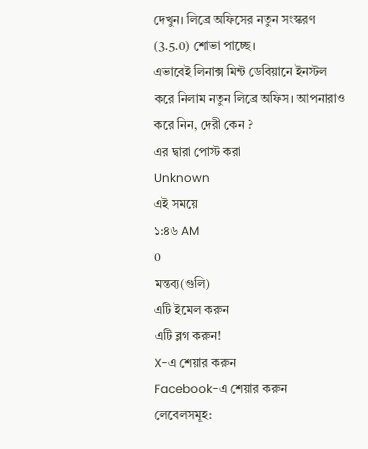দেখুন। লিব্রে অফিসের নতুন সংস্করণ (3.5.0) শোভা পাচ্ছে।
এভাবেই লিনাক্স মিন্ট ডেবিয়ানে ইনস্টল করে নিলাম নতুন লিব্রে অফিস। আপনারাও করে নিন, দেরী কেন ?
এর দ্বারা পোস্ট করা
Unknown
এই সময়ে
১:৪৬ AM
0
মন্তব্য(গুলি)
এটি ইমেল করুন
এটি ব্লগ করুন!
X-এ শেয়ার করুন
Facebook-এ শেয়ার করুন
লেবেলসমূহ: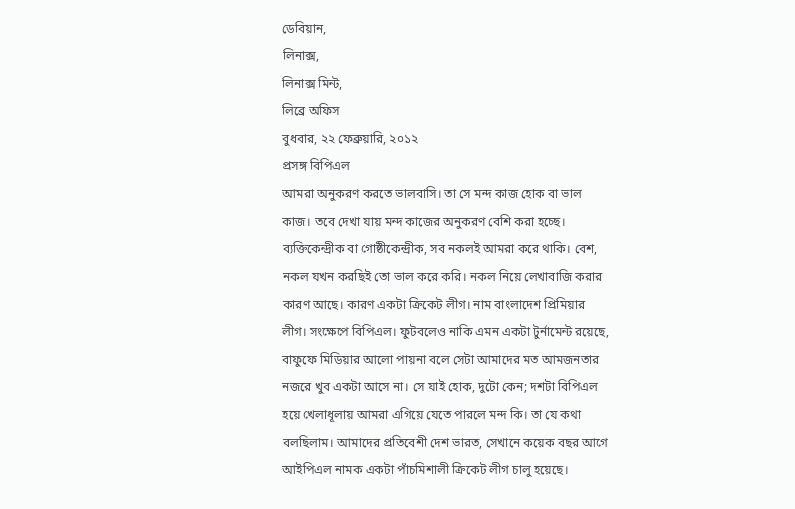ডেবিয়ান,
লিনাক্স,
লিনাক্স মিন্ট,
লিব্রে অফিস
বুধবার, ২২ ফেব্রুয়ারি, ২০১২
প্রসঙ্গ বিপিএল
আমরা অনুকরণ করতে ভালবাসি। তা সে মন্দ কাজ হোক বা ভাল কাজ। তবে দেখা যায় মন্দ কাজের অনুকরণ বেশি করা হচ্ছে। ব্যক্তিকেন্দ্রীক বা গোষ্ঠীকেন্দ্রীক, সব নকলই আমরা করে থাকি। বেশ, নকল যখন করছিই তো ভাল করে করি। নকল নিয়ে লেখাবাজি করার কারণ আছে। কারণ একটা ক্রিকেট লীগ। নাম বাংলাদেশ প্রিমিয়ার লীগ। সংক্ষেপে বিপিএল। ফুটবলেও নাকি এমন একটা টুর্নামেন্ট রয়েছে, বাফুফে মিডিয়ার আলো পায়না বলে সেটা আমাদের মত আমজনতার নজরে খুব একটা আসে না। সে যাই হোক, দুটো কেন; দশটা বিপিএল হয়ে খেলাধূলায় আমরা এগিয়ে যেতে পারলে মন্দ কি। তা যে কথা বলছিলাম। আমাদের প্রতিবেশী দেশ ভারত, সেখানে কয়েক বছর আগে আইপিএল নামক একটা পাঁচমিশালী ক্রিকেট লীগ চালু হয়েছে।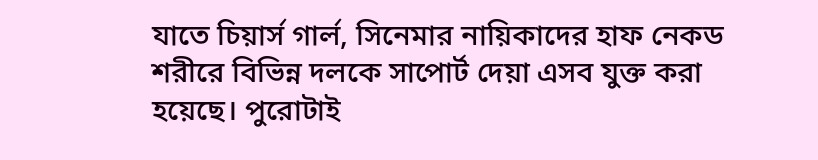যাতে চিয়ার্স গার্ল, সিনেমার নায়িকাদের হাফ নেকড শরীরে বিভিন্ন দলকে সাপোর্ট দেয়া এসব যুক্ত করা হয়েছে। পুরোটাই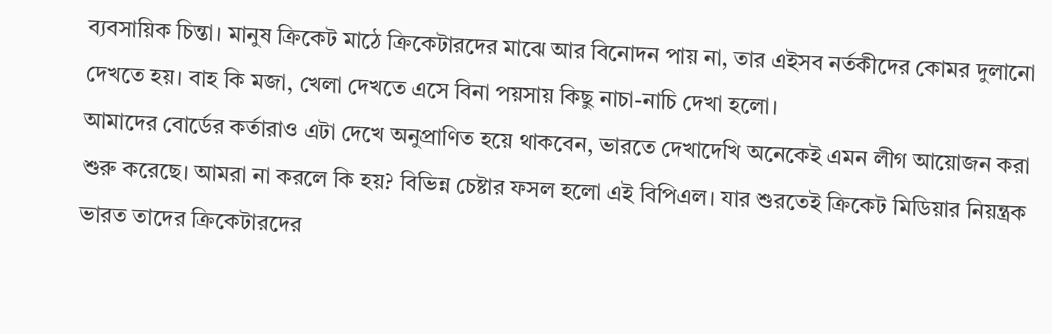ব্যবসায়িক চিন্তা। মানুষ ক্রিকেট মাঠে ক্রিকেটারদের মাঝে আর বিনোদন পায় না, তার এইসব নর্তকীদের কোমর দুলানো দেখতে হয়। বাহ কি মজা, খেলা দেখতে এসে বিনা পয়সায় কিছু নাচা-নাচি দেখা হলো।
আমাদের বোর্ডের কর্তারাও এটা দেখে অনুপ্রাণিত হয়ে থাকবেন, ভারতে দেখাদেখি অনেকেই এমন লীগ আয়োজন করা শুরু করেছে। আমরা না করলে কি হয়? বিভিন্ন চেষ্টার ফসল হলো এই বিপিএল। যার শুরতেই ক্রিকেট মিডিয়ার নিয়ন্ত্রক ভারত তাদের ক্রিকেটারদের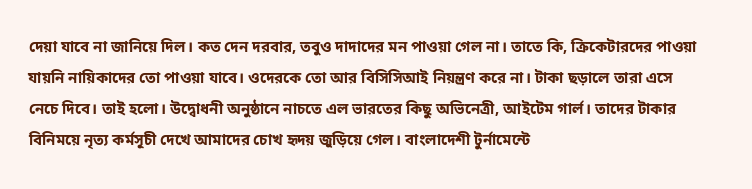দেয়া যাবে না জানিয়ে দিল। কত দেন দরবার, তবুও দাদাদের মন পাওয়া গেল না। তাতে কি, ক্রিকেটারদের পাওয়া যায়নি নায়িকাদের তো পাওয়া যাবে। ওদেরকে তো আর বিসিসিআই নিয়ন্ত্রণ করে না। টাকা ছড়ালে তারা এসে নেচে দিবে। তাই হলো। উদ্বোধনী অনুষ্ঠানে নাচতে এল ভারতের কিছু অভিনেত্রী, আইটেম গার্ল। তাদের টাকার বিনিময়ে নৃত্য কর্মসূচী দেখে আমাদের চোখ হৃদয় জুড়িয়ে গেল। বাংলাদেশী টুর্নামেন্টে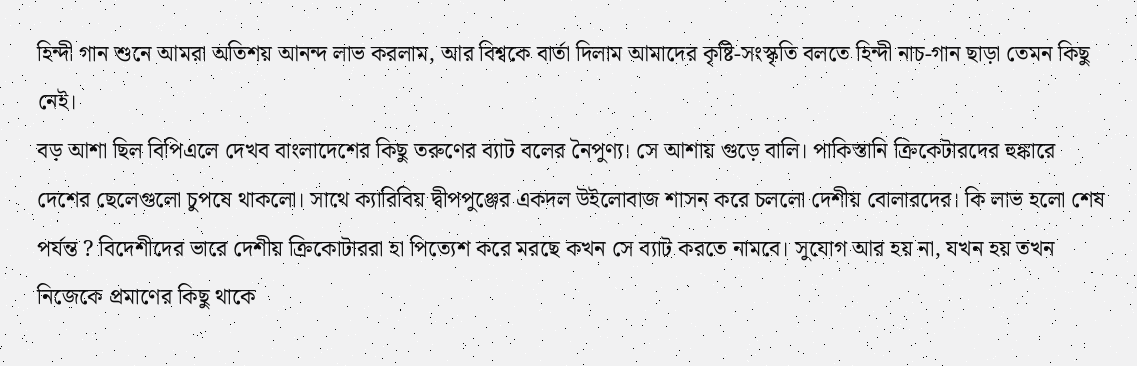হিন্দী গান শুনে আমরা অতিশয় আনন্দ লাভ করলাম, আর বিশ্বকে বার্তা দিলাম আমাদের কৃষ্টি-সংস্কৃতি বলতে হিন্দী নাচ-গান ছাড়া তেমন কিছু নেই।
বড় আশা ছিল বিপিএলে দেখব বাংলাদেশের কিছু তরুণের ব্যাট বলের নৈপুণ্য। সে আশায় গুড়ে বালি। পাকিস্তানি ক্রিকেটারদের হুঙ্কারে দেশের ছেলেগুলো চুপষে থাকলো। সাথে ক্যারিবিয় দ্বীপপুঞ্জের একদল উইলোবাজ শাসন করে চললো দেশীয় বোলারদের। কি লাভ হলো শেষ পর্যন্ত ? বিদেশীদের ভারে দেশীয় ক্রিকোটাররা হা পিত্যেশ করে মরছে কখন সে ব্যাট করতে নামবে। সুযোগ আর হয় না, যখন হয় তখন নিজেকে প্রমাণের কিছু থাকে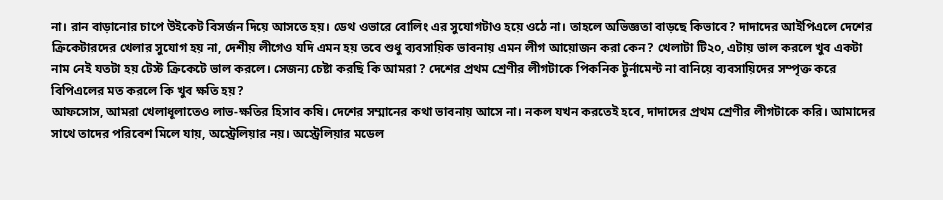না। রান বাড়ানোর চাপে উইকেট বিসর্জন দিয়ে আসতে হয়। ডেথ ওভারে বোলিং এর সুযোগটাও হয়ে ওঠে না। তাহলে অভিজ্ঞতা বাড়ছে কিভাবে? দাদাদের আইপিএলে দেশের ক্রিকেটারদের খেলার সুযোগ হয় না, দেশীয় লীগেও যদি এমন হয় তবে শুধু ব্যবসায়িক ভাবনায় এমন লীগ আয়োজন করা কেন? খেলাটা টি২০, এটায় ভাল করলে খুব একটা নাম নেই যতটা হয় টেস্ট ক্রিকেটে ভাল করলে। সেজন্য চেষ্টা করছি কি আমরা ? দেশের প্রথম শ্রেণীর লীগটাকে পিকনিক টুর্নামেন্ট না বানিয়ে ব্যবসায়িদের সম্পৃক্ত করে বিপিএলের মত করলে কি খুব ক্ষতি হয়?
আফসোস, আমরা খেলাধূলাতেও লাভ-ক্ষতির হিসাব কষি। দেশের সম্মানের কথা ভাবনায় আসে না। নকল যখন করতেই হবে, দাদাদের প্রথম শ্রেণীর লীগটাকে করি। আমাদের সাথে তাদের পরিবেশ মিলে যায়, অস্ট্রেলিয়ার নয়। অস্ট্রেলিয়ার মডেল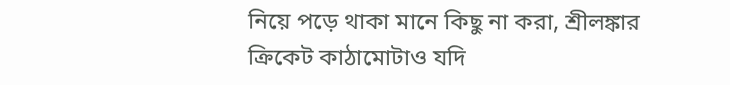নিয়ে পড়ে থাকা মানে কিছু না করা, শ্রীলঙ্কার ক্রিকেট কাঠামোটাও যদি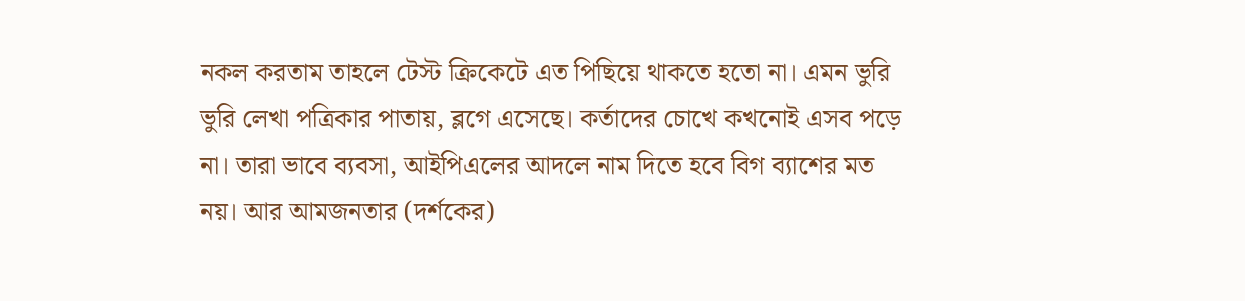নকল করতাম তাহলে টেস্ট ক্রিকেটে এত পিছিয়ে থাকতে হতো না। এমন ভুরি ভুরি লেখা পত্রিকার পাতায়, ব্লগে এসেছে। কর্তাদের চোখে কখনোই এসব পড়ে না। তারা ভাবে ব্যবসা, আইপিএলের আদলে নাম দিতে হবে বিগ ব্যাশের মত নয়। আর আমজনতার (দর্শকের)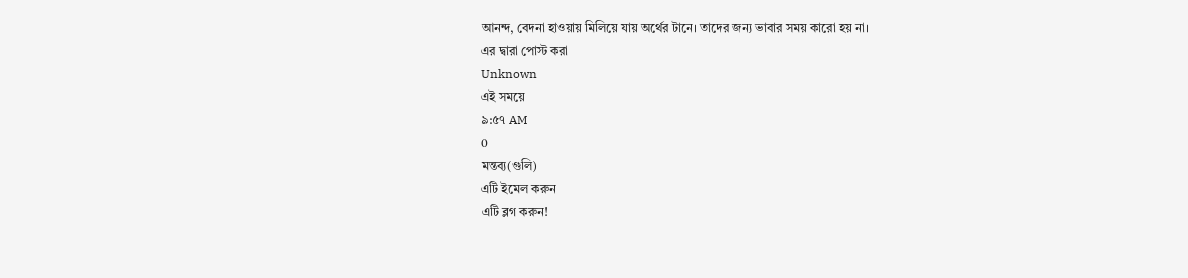আনন্দ, বেদনা হাওয়ায় মিলিয়ে যায় অর্থের টানে। তাদের জন্য ভাবার সময় কারো হয় না।
এর দ্বারা পোস্ট করা
Unknown
এই সময়ে
৯:৫৭ AM
0
মন্তব্য(গুলি)
এটি ইমেল করুন
এটি ব্লগ করুন!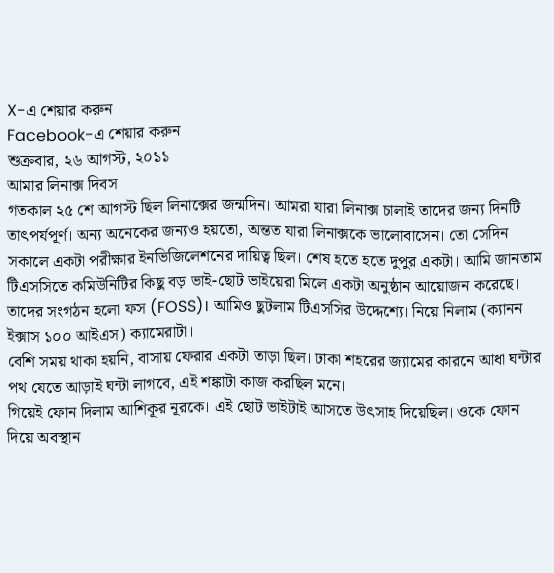X-এ শেয়ার করুন
Facebook-এ শেয়ার করুন
শুক্রবার, ২৬ আগস্ট, ২০১১
আমার লিনাক্স দিবস
গতকাল ২৫ শে আগস্ট ছিল লিনাক্সের জন্মদিন। আমরা যারা লিনাক্স চালাই তাদের জন্য দিনটি তাৎপর্যপূর্ণ। অন্য অনেকের জন্যও হয়তো, অন্তত যারা লিনাক্সকে ভালোবাসেন। তো সেদিন সকালে একটা পরীক্ষার ইনভিজিলেশনের দায়িত্ব ছিল। শেষ হতে হতে দুপুর একটা। আমি জানতাম টিএসসিতে কমিউনিটির কিছু বড় ভাই-ছোট ভাইয়েরা মিলে একটা অনুষ্ঠান আয়োজন করেছে। তাদের সংগঠন হলো ফস (FOSS)। আমিও ছুটলাম টিএসসির উদ্দেশ্যে। নিয়ে নিলাম (ক্যানন ইক্সাস ১০০ আইএস) ক্যামেরাটা।
বেশি সময় থাকা হয়নি, বাসায় ফেরার একটা তাড়া ছিল। ঢাকা শহরের জ্যামের কারনে আধা ঘন্টার পথ যেতে আড়াই ঘন্টা লাগবে, এই শঙ্কাটা কাজ করছিল মনে।
গিয়েই ফোন দিলাম আশিকূর নূরকে। এই ছোট ভাইটাই আসতে উৎসাহ দিয়েছিল। ওকে ফোন দিয়ে অবস্থান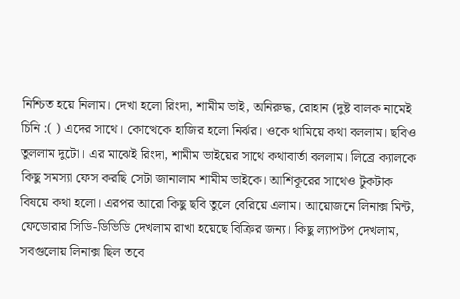নিশ্চিত হয়ে নিলাম। দেখা হলো রিংদা, শামীম ভাই, অনিরুদ্ধ, রোহান (দুষ্ট বালক নামেই চিনি :( ) এদের সাথে। কোত্থেকে হাজির হলো নির্ঝর। ওকে থামিয়ে কথা বললাম। ছবিও তুললাম দুটো। এর মাঝেই রিংদা, শামীম ভাইয়ের সাথে কথাবার্তা বললাম। লিব্রে ক্যালকে কিছু সমস্যা ফেস করছি সেটা জানালাম শামীম ভাইকে। আশিকূরের সাথেও টুকটাক বিষয়ে কথা হলো। এরপর আরো কিছু ছবি তুলে বেরিয়ে এলাম। আয়োজনে লিনাক্স মিন্ট, ফেডোরার সিডি-ডিভিডি দেখলাম রাখা হয়েছে বিক্রির জন্য। কিছু ল্যাপটপ দেখলাম, সবগুলোয় লিনাক্স ছিল তবে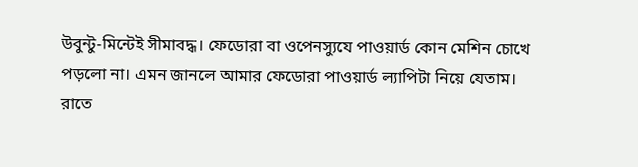উবুন্টু-মিন্টেই সীমাবদ্ধ। ফেডোরা বা ওপেনস্যুযে পাওয়ার্ড কোন মেশিন চোখে পড়লো না। এমন জানলে আমার ফেডোরা পাওয়ার্ড ল্যাপিটা নিয়ে যেতাম।
রাতে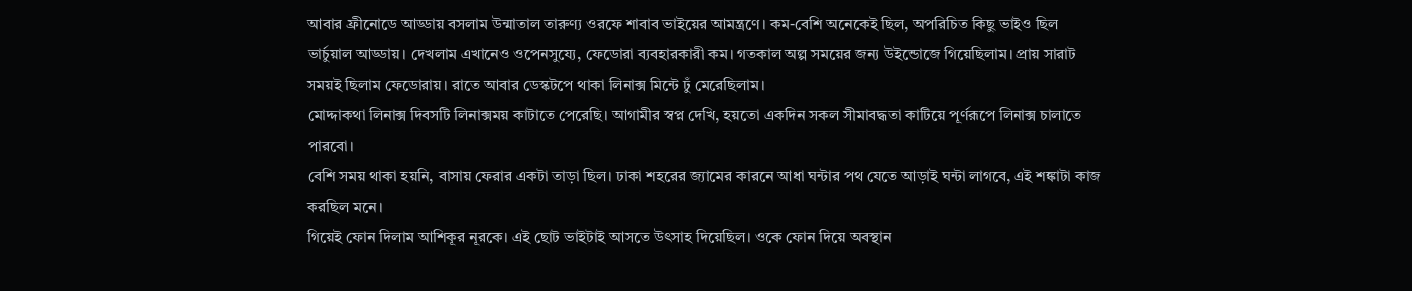আবার ফ্রীনোডে আড্ডায় বসলাম উন্মাতাল তারুণ্য ওরফে শাবাব ভাইয়ের আমন্ত্রণে। কম-বেশি অনেকেই ছিল, অপরিচিত কিছু ভাইও ছিল ভার্চুয়াল আড্ডায়। দেখলাম এখানেও ওপেনসুয্যে, ফেডোরা ব্যবহারকারী কম। গতকাল অল্প সময়ের জন্য উইন্ডোজে গিয়েছিলাম। প্রায় সারাট সময়ই ছিলাম ফেডোরায়। রাতে আবার ডেস্কটপে থাকা লিনাক্স মিন্টে ঢুঁ মেরেছিলাম।
মোদ্দাকথা লিনাক্স দিবসটি লিনাক্সময় কাটাতে পেরেছি। আগামীর স্বপ্ন দেখি, হয়তো একদিন সকল সীমাবদ্ধতা কাটিয়ে পূর্ণরূপে লিনাক্স চালাতে পারবো।
বেশি সময় থাকা হয়নি, বাসায় ফেরার একটা তাড়া ছিল। ঢাকা শহরের জ্যামের কারনে আধা ঘন্টার পথ যেতে আড়াই ঘন্টা লাগবে, এই শঙ্কাটা কাজ করছিল মনে।
গিয়েই ফোন দিলাম আশিকূর নূরকে। এই ছোট ভাইটাই আসতে উৎসাহ দিয়েছিল। ওকে ফোন দিয়ে অবস্থান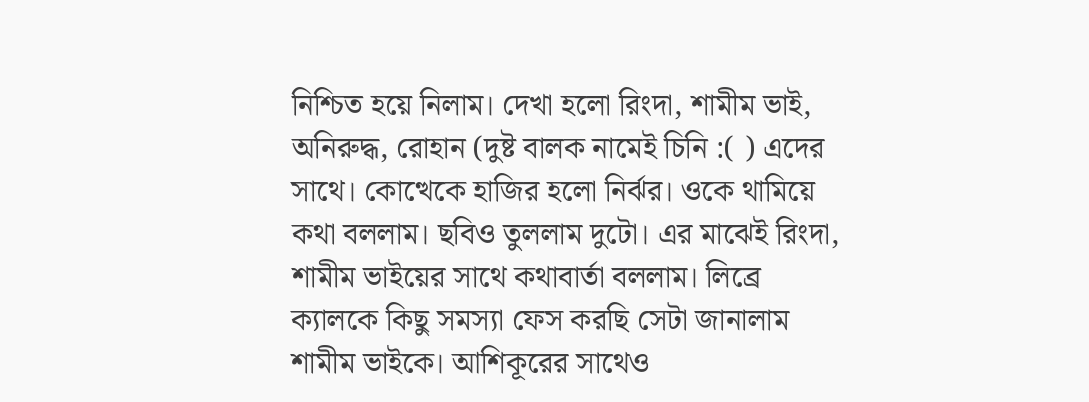নিশ্চিত হয়ে নিলাম। দেখা হলো রিংদা, শামীম ভাই, অনিরুদ্ধ, রোহান (দুষ্ট বালক নামেই চিনি :( ) এদের সাথে। কোত্থেকে হাজির হলো নির্ঝর। ওকে থামিয়ে কথা বললাম। ছবিও তুললাম দুটো। এর মাঝেই রিংদা, শামীম ভাইয়ের সাথে কথাবার্তা বললাম। লিব্রে ক্যালকে কিছু সমস্যা ফেস করছি সেটা জানালাম শামীম ভাইকে। আশিকূরের সাথেও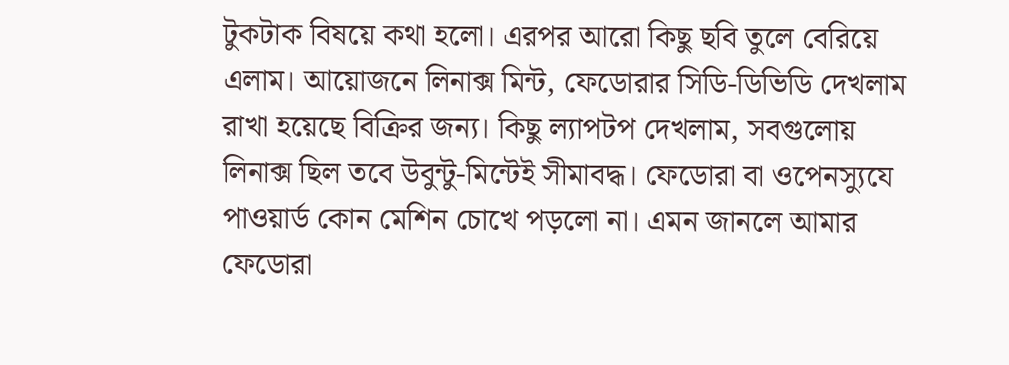টুকটাক বিষয়ে কথা হলো। এরপর আরো কিছু ছবি তুলে বেরিয়ে এলাম। আয়োজনে লিনাক্স মিন্ট, ফেডোরার সিডি-ডিভিডি দেখলাম রাখা হয়েছে বিক্রির জন্য। কিছু ল্যাপটপ দেখলাম, সবগুলোয় লিনাক্স ছিল তবে উবুন্টু-মিন্টেই সীমাবদ্ধ। ফেডোরা বা ওপেনস্যুযে পাওয়ার্ড কোন মেশিন চোখে পড়লো না। এমন জানলে আমার ফেডোরা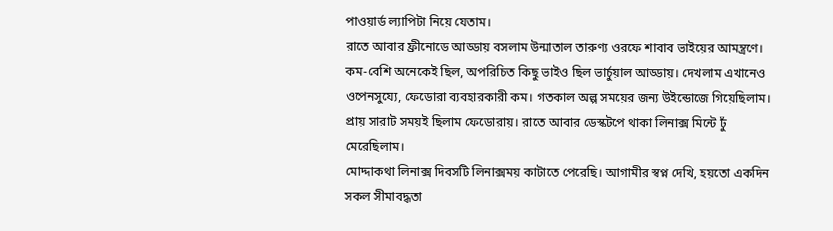পাওয়ার্ড ল্যাপিটা নিয়ে যেতাম।
রাতে আবার ফ্রীনোডে আড্ডায় বসলাম উন্মাতাল তারুণ্য ওরফে শাবাব ভাইয়ের আমন্ত্রণে। কম-বেশি অনেকেই ছিল, অপরিচিত কিছু ভাইও ছিল ভার্চুয়াল আড্ডায়। দেখলাম এখানেও ওপেনসুয্যে, ফেডোরা ব্যবহারকারী কম। গতকাল অল্প সময়ের জন্য উইন্ডোজে গিয়েছিলাম। প্রায় সারাট সময়ই ছিলাম ফেডোরায়। রাতে আবার ডেস্কটপে থাকা লিনাক্স মিন্টে ঢুঁ মেরেছিলাম।
মোদ্দাকথা লিনাক্স দিবসটি লিনাক্সময় কাটাতে পেরেছি। আগামীর স্বপ্ন দেখি, হয়তো একদিন সকল সীমাবদ্ধতা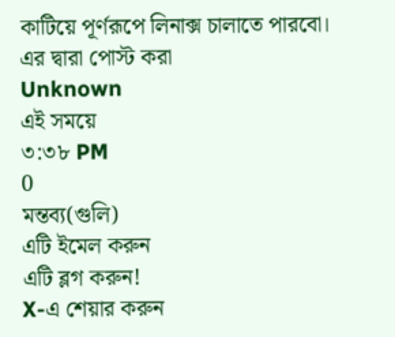কাটিয়ে পূর্ণরূপে লিনাক্স চালাতে পারবো।
এর দ্বারা পোস্ট করা
Unknown
এই সময়ে
৩:৩৮ PM
0
মন্তব্য(গুলি)
এটি ইমেল করুন
এটি ব্লগ করুন!
X-এ শেয়ার করুন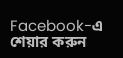Facebook-এ শেয়ার করুন